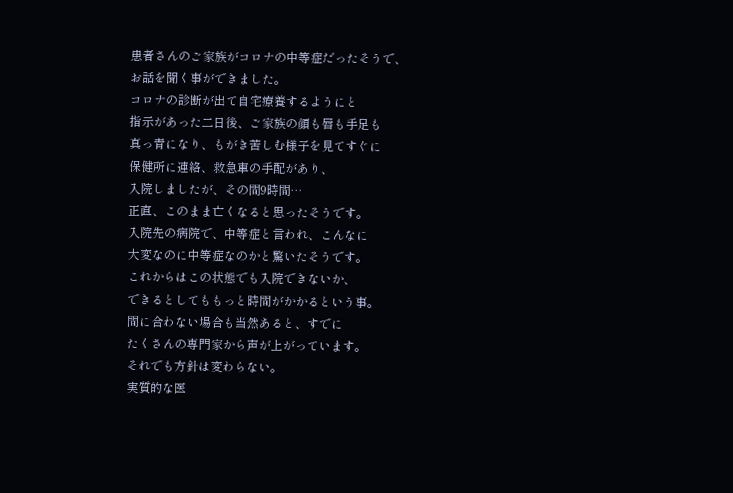患者さんのご家族がコロナの中等症だったそうで、
お話を聞く事ができました。
コロナの診断が出て自宅療養するようにと
指示があった二日後、ご家族の顔も唇も手足も
真っ青になり、もがき苦しむ様子を見てすぐに
保健所に連絡、救急車の手配があり、
入院しましたが、その間9時間…
正直、このまま亡くなると思ったそうです。
入院先の病院で、中等症と言われ、こんなに
大変なのに中等症なのかと驚いたそうです。
これからはこの状態でも入院できないか、
できるとしてももっと時間がかかるという事。
間に合わない場合も当然あると、すでに
たくさんの専門家から声が上がっています。
それでも方針は変わらない。
実質的な医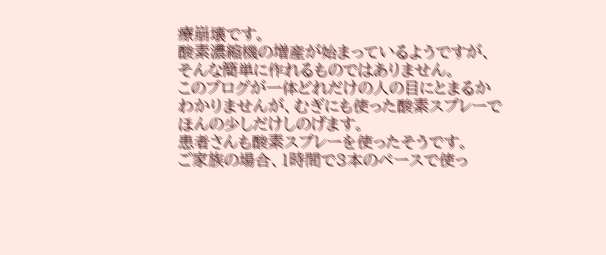療崩壊です。
酸素濃縮機の増産が始まっているようですが、
そんな簡単に作れるものではありません。
このブログが一体どれだけの人の目にとまるか
わかりませんが、むぎにも使った酸素スプレーで
ほんの少しだけしのげます。
患者さんも酸素スプレーを使ったそうです。
ご家族の場合、1時間で3本のペースで使っ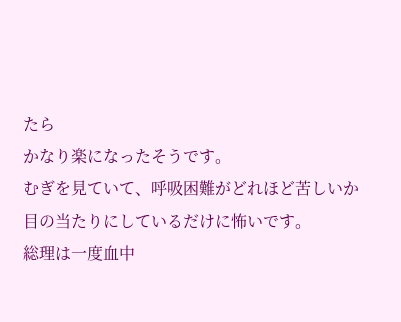たら
かなり楽になったそうです。
むぎを見ていて、呼吸困難がどれほど苦しいか
目の当たりにしているだけに怖いです。
総理は一度血中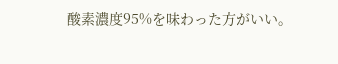酸素濃度95%を味わった方がいい。